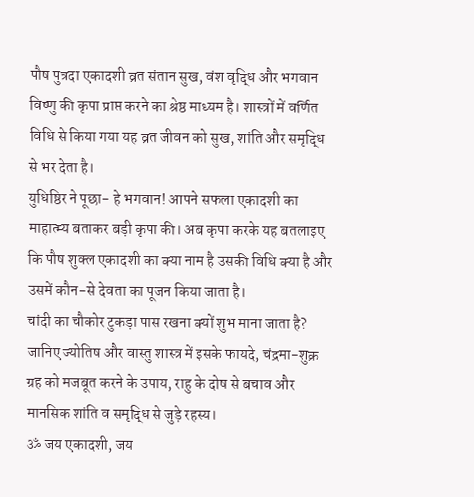पौष पुत्रदा एकादशी व्रत संतान सुख, वंश वृद्धि और भगवान विष्णु की कृपा प्राप्त करने का श्रेष्ठ माध्यम है। शास्त्रों में वर्णित विधि से किया गया यह व्रत जीवन को सुख, शांति और समृद्धि से भर देता है।
युधिष्ठिर ने पूछा- हे भगवान! आपने सफला एकादशी का माहात्म्य बताकर बड़ी कृपा की। अब कृपा करके यह बतलाइए कि पौष शुक्ल एकादशी का क्या नाम है उसकी विधि क्या है और उसमें कौन-से देवता का पूजन किया जाता है।
चांदी का चौकोर टुकड़ा पास रखना क्यों शुभ माना जाता है? जानिए ज्योतिष और वास्तु शास्त्र में इसके फायदे, चंद्रमा-शुक्र ग्रह को मजबूत करने के उपाय, राहु के दोष से बचाव और मानसिक शांति व समृद्धि से जुड़े रहस्य।
ॐ जय एकादशी, जय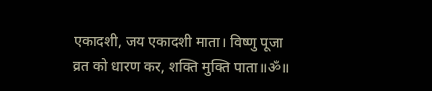एकादशी, जय एकादशी माता। विष्णु पूजा व्रत को धारण कर, शक्ति मुक्ति पाता॥ॐ॥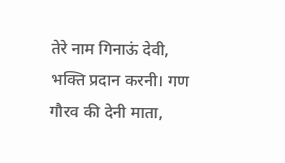तेरे नाम गिनाऊं देवी, भक्ति प्रदान करनी। गण गौरव की देनी माता,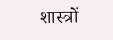शास्त्रों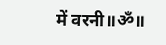में वरनी॥ॐ॥